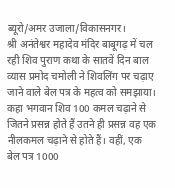ब्यूरो/अमर उजाला/विकासनगर।
श्री अनंतेश्वर महादेव मंदिर बाबूगढ़ में चल रही शिव पुराण कथा के सातवें दिन बाल व्यास प्रमोद चमोली ने शिवलिंग पर चढ़ाए जाने वाले बेल पत्र के महत्व को समझाया। कहा भगवान शिव 100 कमल चढ़ाने से जितने प्रसन्न होते हैं उतने ही प्रसन्न वह एक नीलकमल चढ़ाने से होते हैं। वहीं, एक बेल पत्र 1000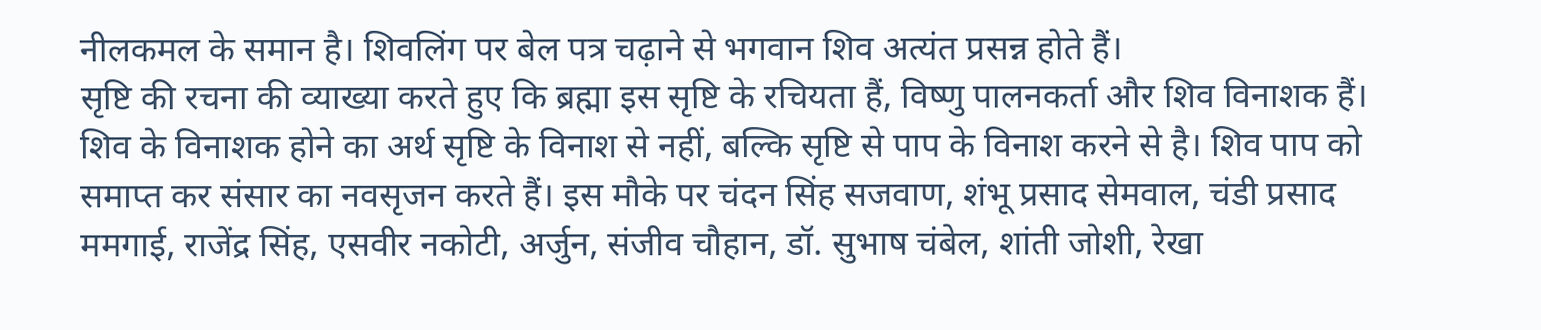नीलकमल के समान है। शिवलिंग पर बेल पत्र चढ़ाने से भगवान शिव अत्यंत प्रसन्न होते हैं।
सृष्टि की रचना की व्याख्या करते हुए कि ब्रह्मा इस सृष्टि के रचियता हैं, विष्णु पालनकर्ता और शिव विनाशक हैं। शिव के विनाशक होने का अर्थ सृष्टि के विनाश से नहीं, बल्कि सृष्टि से पाप के विनाश करने से है। शिव पाप को समाप्त कर संसार का नवसृजन करते हैं। इस मौके पर चंदन सिंह सजवाण, शंभू प्रसाद सेमवाल, चंडी प्रसाद ममगाई, राजेंद्र सिंह, एसवीर नकोटी, अर्जुन, संजीव चौहान, डॉ. सुभाष चंबेल, शांती जोशी, रेखा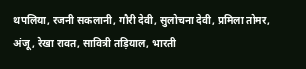थपलिया, रजनी सकलानी, गौरी देवी, सुलोचना देवी, प्रमिला तोमर, अंजू, रेखा रावत, सावित्री तड़ियाल, भारती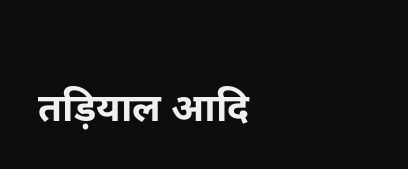तड़ियाल आदि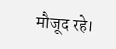मौजूद रहे।